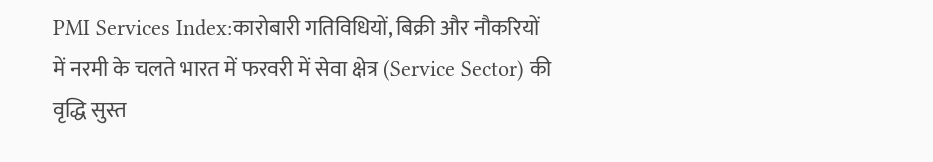PMI Services Index:कारोबारी गतिविधियों, बिक्री और नौकरियों में नरमी के चलते भारत में फरवरी में सेवा क्षेत्र (Service Sector) की वृद्धि सुस्त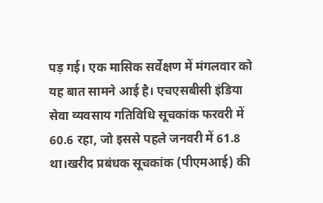पड़ गई। एक मासिक सर्वेक्षण में मंगलवार को यह बात सामने आई है। एचएसबीसी इंडिया सेवा व्यवसाय गतिविधि सूचकांक फरवरी में 60.6 रहा, जो इससे पहले जनवरी में 61.8 था।खरीद प्रबंधक सूचकांक (पीएमआई) की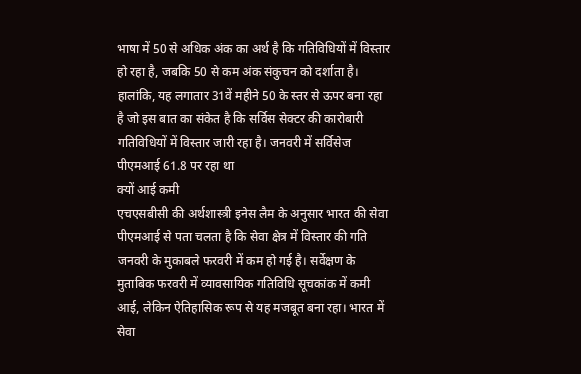भाषा में 50 से अधिक अंक का अर्थ है कि गतिविधियों में विस्तार हो रहा है, जबकि 50 से कम अंक संकुचन को दर्शाता है। हालांकि, यह लगातार 31वें महीने 50 के स्तर से ऊपर बना रहा है जो इस बात का संकेत है कि सर्विस सेक्टर की कारोबारी गतिविधियों में विस्तार जारी रहा है। जनवरी में सर्विसेज पीएमआई 61.8 पर रहा था
क्यों आई कमी
एचएसबीसी की अर्थशास्त्री इनेस लैम के अनुसार भारत की सेवा पीएमआई से पता चलता है कि सेवा क्षेत्र में विस्तार की गति जनवरी के मुकाबले फरवरी में कम हो गई है। सर्वेक्षण के मुताबिक फरवरी में व्यावसायिक गतिविधि सूचकांक में कमी आई, लेकिन ऐतिहासिक रूप से यह मजबूत बना रहा। भारत में सेवा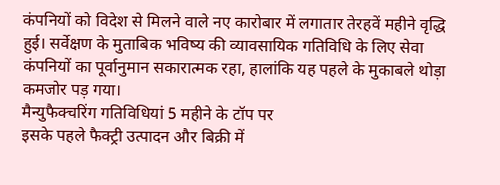कंपनियों को विदेश से मिलने वाले नए कारोबार में लगातार तेरहवें महीने वृद्धि हुई। सर्वेक्षण के मुताबिक भविष्य की व्यावसायिक गतिविधि के लिए सेवा कंपनियों का पूर्वानुमान सकारात्मक रहा, हालांकि यह पहले के मुकाबले थोड़ा कमजोर पड़ गया।
मैन्युफैक्चरिंग गतिविधियां 5 महीने के टॉप पर
इसके पहले फैक्ट्री उत्पादन और बिक्री में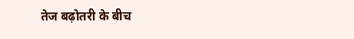तेज बढ़ोतरी के बीच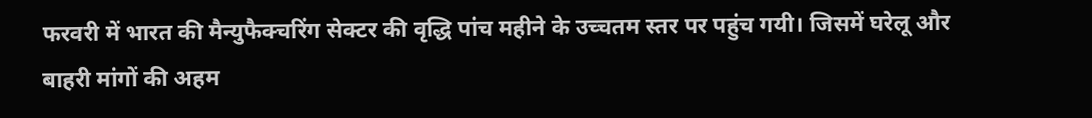फरवरी में भारत की मैन्युफैक्चरिंग सेक्टर की वृद्धि पांच महीने के उच्चतम स्तर पर पहुंच गयी। जिसमें घरेलू और बाहरी मांगों की अहम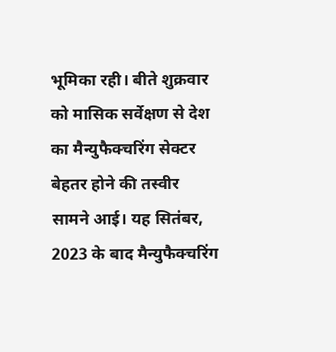भूमिका रही। बीते शुक्रवार को मासिक सर्वेक्षण से देश का मैन्युफैक्चरिंग सेक्टर बेहतर होने की तस्वीर सामने आई। यह सितंबर, 2023 के बाद मैन्युफैक्चरिंग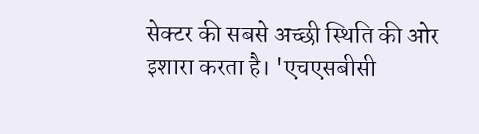सेक्टर की सबसे अच्छी स्थिति की ओर इशारा करता है। 'एचएसबीसी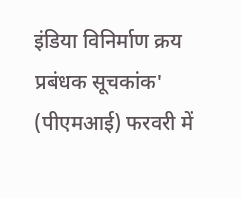इंडिया विनिर्माण क्रय प्रबंधक सूचकांक' (पीएमआई) फरवरी में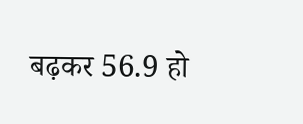बढ़कर 56.9 हो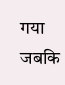गया जबकि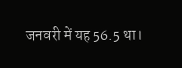जनवरी में यह 56.5 था।